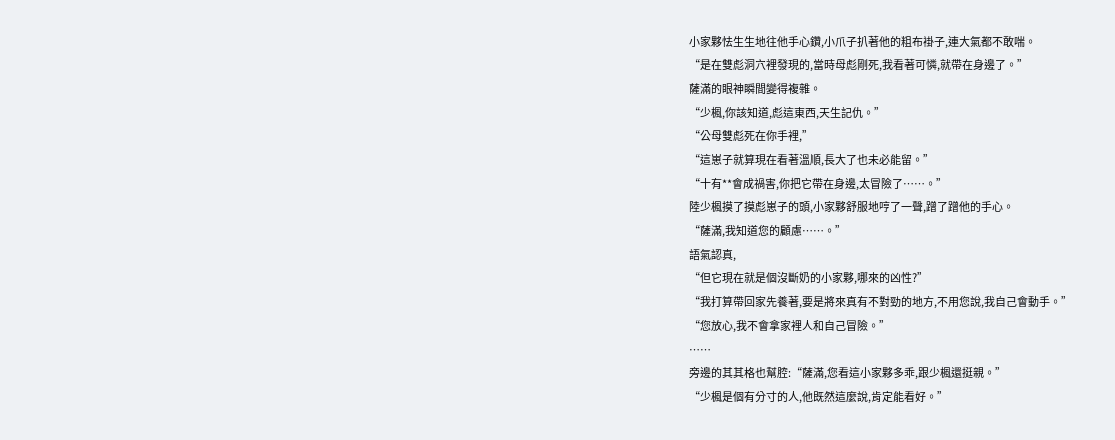小家夥怯生生地往他手心鑽,小爪子扒著他的粗布褂子,連大氣都不敢喘。
“是在雙彪洞穴裡發現的,當時母彪剛死,我看著可憐,就帶在身邊了。”
薩滿的眼神瞬間變得複雜。
“少楓,你該知道,彪這東西,天生記仇。”
“公母雙彪死在你手裡,”
“這崽子就算現在看著溫順,長大了也未必能留。”
“十有**會成禍害,你把它帶在身邊,太冒險了……。”
陸少楓摸了摸彪崽子的頭,小家夥舒服地哼了一聲,蹭了蹭他的手心。
“薩滿,我知道您的顧慮……。”
語氣認真,
“但它現在就是個沒斷奶的小家夥,哪來的凶性?”
“我打算帶回家先養著,要是將來真有不對勁的地方,不用您說,我自己會動手。”
“您放心,我不會拿家裡人和自己冒險。”
……
旁邊的其其格也幫腔:“薩滿,您看這小家夥多乖,跟少楓還挺親。”
“少楓是個有分寸的人,他既然這麼說,肯定能看好。”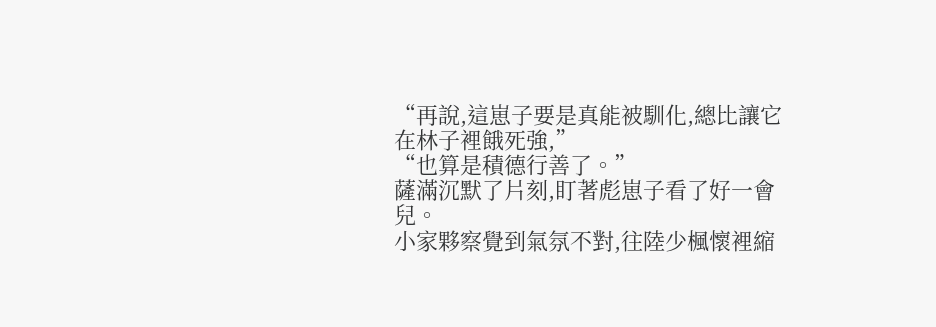“再說,這崽子要是真能被馴化,總比讓它在林子裡餓死強,”
“也算是積德行善了。”
薩滿沉默了片刻,盯著彪崽子看了好一會兒。
小家夥察覺到氣氛不對,往陸少楓懷裡縮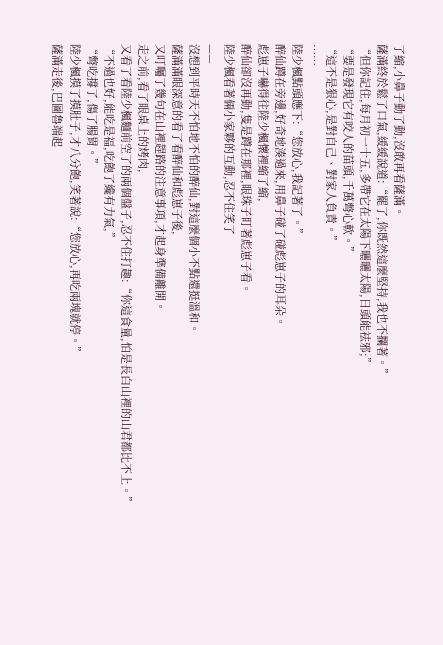了縮,小鼻子動了動,沒敢再看薩滿。
薩滿終於鬆了口氣,緩緩說道:“罷了,你既然這麼堅持,我也不攔著。”
“但你記住,每月初一十五,多帶它在太陽下曬曬太陽,日頭能祛邪;”
“要是發現它有咬人的苗頭,千萬彆心軟。”
“這不是狠心,是對自己、對家人負責。”
……
陸少楓點頭應下:“您放心,我記著了。”
醉仙蹲在旁邊,好奇地湊過來,用鼻子碰了碰彪崽子的耳朵。
彪崽子嚇得往陸少楓懷裡縮了縮,
醉仙卻沒再動,隻是蹲在那裡,眼珠子盯著彪崽子看。
陸少楓看著倆小家夥的互動,忍不住笑了
——
沒想到平時天不怕地不怕的醉仙,對這麼個小不點還挺溫和。
薩滿滿眼深意的看了看醉仙和彪崽子後,
又叮囑了幾句在山裡趕路的注意事項,才起身準備離開。
走之前,看了眼桌上的烤肉,
又看了看陸少楓麵前空了的兩個盤子,忍不住打趣:“你這食量,怕是長白山裡的山君都比不上。”
“不過也好,能吃是福,吃飽了纔有力氣,”
“彆吃撐了,傷了腸胃。”
陸少楓摸了摸肚子,才八分飽,笑著說:“您放心,再吃兩塊就停。”
薩滿走後,巴圖魯端起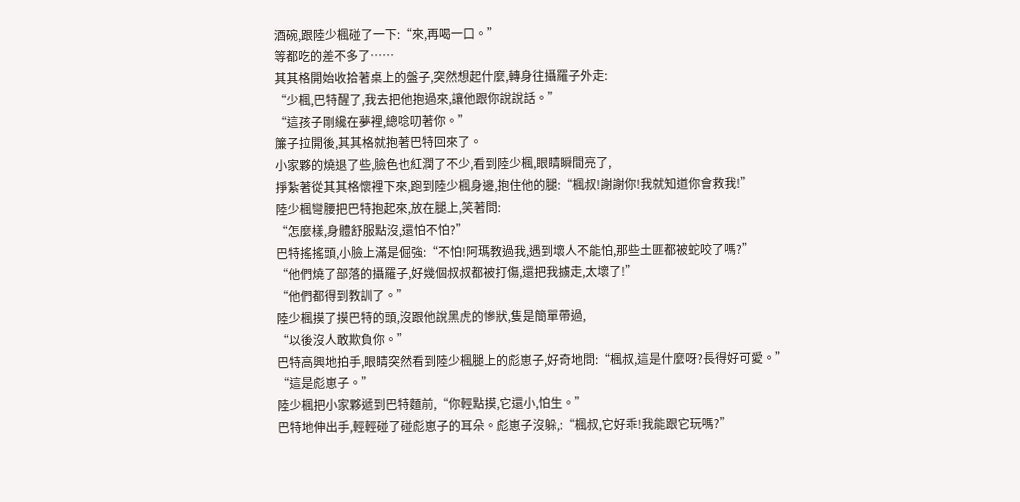酒碗,跟陸少楓碰了一下:“來,再喝一口。”
等都吃的差不多了……
其其格開始收拾著桌上的盤子,突然想起什麼,轉身往攝羅子外走:
“少楓,巴特醒了,我去把他抱過來,讓他跟你說說話。”
“這孩子剛纔在夢裡,總唸叨著你。”
簾子拉開後,其其格就抱著巴特回來了。
小家夥的燒退了些,臉色也紅潤了不少,看到陸少楓,眼睛瞬間亮了,
掙紮著從其其格懷裡下來,跑到陸少楓身邊,抱住他的腿:“楓叔!謝謝你!我就知道你會救我!”
陸少楓彎腰把巴特抱起來,放在腿上,笑著問:
“怎麼樣,身體舒服點沒,還怕不怕?”
巴特搖搖頭,小臉上滿是倔強:“不怕!阿瑪教過我,遇到壞人不能怕,那些土匪都被蛇咬了嗎?”
“他們燒了部落的攝羅子,好幾個叔叔都被打傷,還把我擄走,太壞了!”
“他們都得到教訓了。”
陸少楓摸了摸巴特的頭,沒跟他說黑虎的慘狀,隻是簡單帶過,
“以後沒人敢欺負你。”
巴特高興地拍手,眼睛突然看到陸少楓腿上的彪崽子,好奇地問:“楓叔,這是什麼呀?長得好可愛。”
“這是彪崽子。”
陸少楓把小家夥遞到巴特麵前,“你輕點摸,它還小,怕生。”
巴特地伸出手,輕輕碰了碰彪崽子的耳朵。彪崽子沒躲,:“楓叔,它好乖!我能跟它玩嗎?”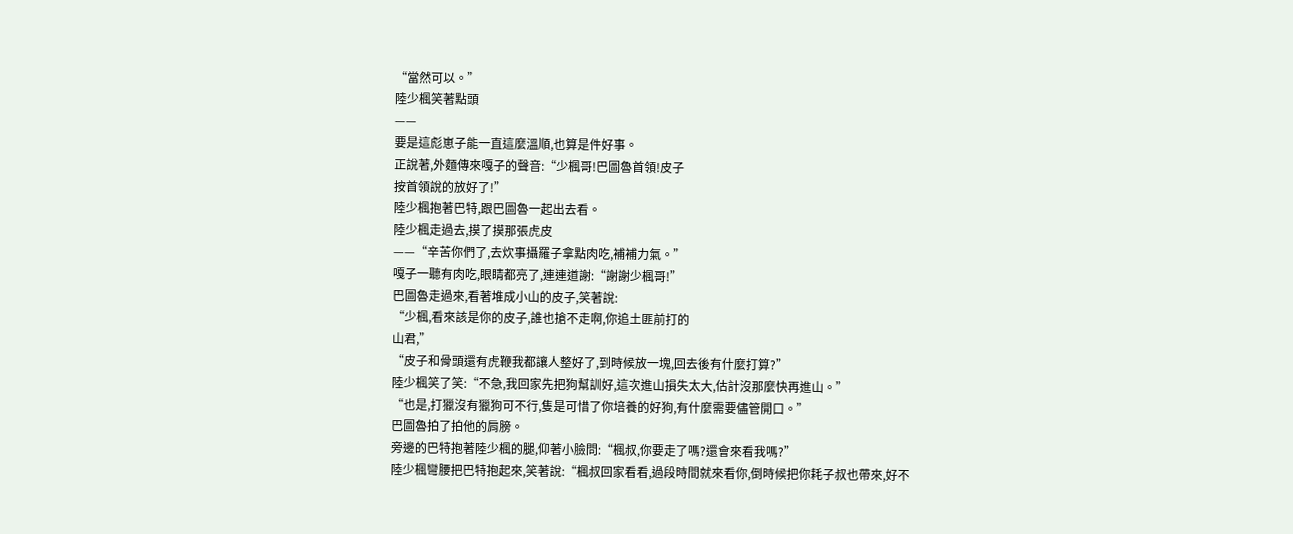“當然可以。”
陸少楓笑著點頭
——
要是這彪崽子能一直這麼溫順,也算是件好事。
正說著,外麵傳來嘎子的聲音:“少楓哥!巴圖魯首領!皮子
按首領說的放好了!”
陸少楓抱著巴特,跟巴圖魯一起出去看。
陸少楓走過去,摸了摸那張虎皮
——“辛苦你們了,去炊事攝羅子拿點肉吃,補補力氣。”
嘎子一聽有肉吃,眼睛都亮了,連連道謝:“謝謝少楓哥!”
巴圖魯走過來,看著堆成小山的皮子,笑著說:
“少楓,看來該是你的皮子,誰也搶不走啊,你追土匪前打的
山君,”
“皮子和骨頭還有虎鞭我都讓人整好了,到時候放一塊,回去後有什麼打算?”
陸少楓笑了笑:“不急,我回家先把狗幫訓好,這次進山損失太大,估計沒那麼快再進山。”
“也是,打獵沒有獵狗可不行,隻是可惜了你培養的好狗,有什麼需要儘管開口。”
巴圖魯拍了拍他的肩膀。
旁邊的巴特抱著陸少楓的腿,仰著小臉問:“楓叔,你要走了嗎?還會來看我嗎?”
陸少楓彎腰把巴特抱起來,笑著說:“楓叔回家看看,過段時間就來看你,倒時候把你耗子叔也帶來,好不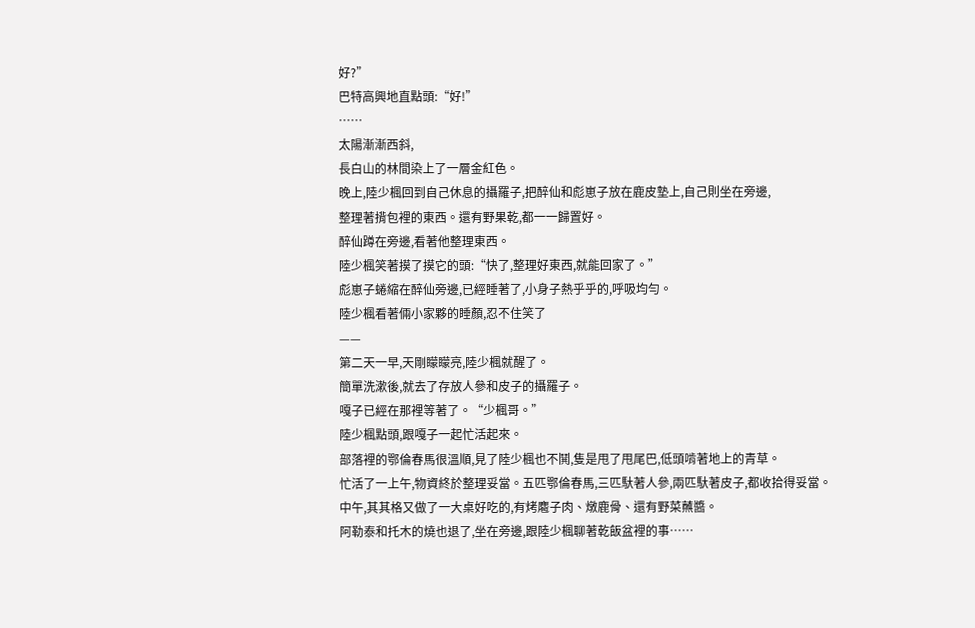好?”
巴特高興地直點頭:“好!”
……
太陽漸漸西斜,
長白山的林間染上了一層金紅色。
晚上,陸少楓回到自己休息的攝羅子,把醉仙和彪崽子放在鹿皮墊上,自己則坐在旁邊,
整理著揹包裡的東西。還有野果乾,都一一歸置好。
醉仙蹲在旁邊,看著他整理東西。
陸少楓笑著摸了摸它的頭:“快了,整理好東西,就能回家了。”
彪崽子蜷縮在醉仙旁邊,已經睡著了,小身子熱乎乎的,呼吸均勻。
陸少楓看著倆小家夥的睡顏,忍不住笑了
——
第二天一早,天剛矇矇亮,陸少楓就醒了。
簡單洗漱後,就去了存放人參和皮子的攝羅子。
嘎子已經在那裡等著了。“少楓哥。”
陸少楓點頭,跟嘎子一起忙活起來。
部落裡的鄂倫春馬很溫順,見了陸少楓也不鬨,隻是甩了甩尾巴,低頭啃著地上的青草。
忙活了一上午,物資終於整理妥當。五匹鄂倫春馬,三匹馱著人參,兩匹馱著皮子,都收拾得妥當。
中午,其其格又做了一大桌好吃的,有烤麅子肉、燉鹿骨、還有野菜蘸醬。
阿勒泰和托木的燒也退了,坐在旁邊,跟陸少楓聊著乾飯盆裡的事……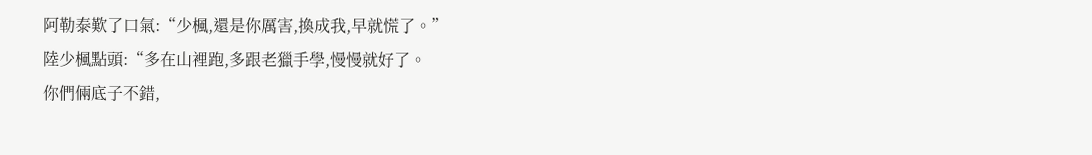阿勒泰歎了口氣:“少楓,還是你厲害,換成我,早就慌了。”
陸少楓點頭:“多在山裡跑,多跟老獵手學,慢慢就好了。
你們倆底子不錯,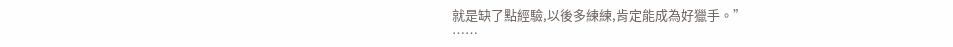就是缺了點經驗,以後多練練,肯定能成為好獵手。”
……